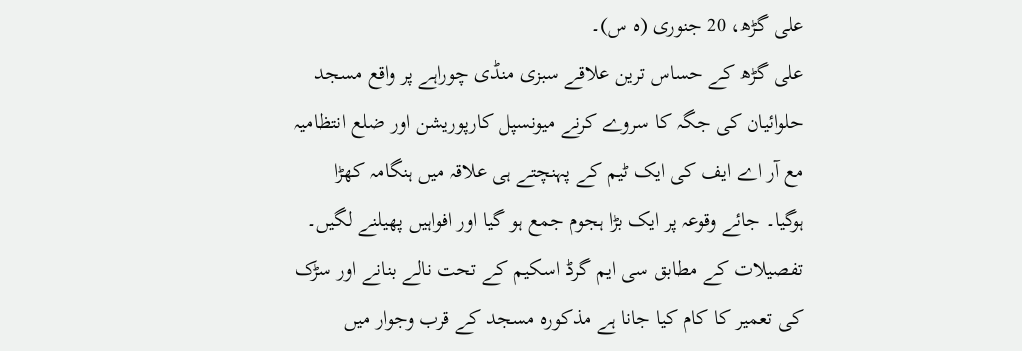علی گڑھ، 20 جنوری (ہ س)۔
علی گڑھ کے حساس ترین علاقے سبزی منڈی چوراہے پر واقع مسجد حلوائیان کی جگہ کا سروے کرنے میونسپل کارپوریشن اور ضلع انتظامیہ مع آر اے ایف کی ایک ٹیم کے پہنچتے ہی علاقہ میں ہنگامہ کھڑا ہوگیا۔ جائے وقوعہ پر ایک بڑا ہجوم جمع ہو گیا اور افواہیں پھیلنے لگیں۔ تفصیلات کے مطابق سی ایم گرڈ اسکیم کے تحت نالے بنانے اور سڑک کی تعمیر کا کام کیا جانا ہے مذکورہ مسجد کے قرب وجوار میں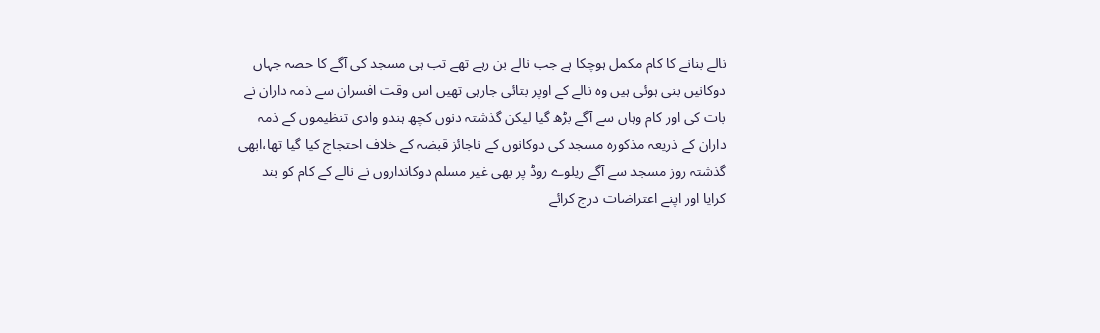نالے بنانے کا کام مکمل ہوچکا ہے جب نالے بن رہے تھے تب ہی مسجد کی آگے کا حصہ جہاں دوکانیں بنی ہوئی ہیں وہ نالے کے اوپر بتائی جارہی تھیں اس وقت افسران سے ذمہ داران نے بات کی اور کام وہاں سے آگے بڑھ گیا لیکن گذشتہ دنوں کچھ ہندو وادی تنظیموں کے ذمہ داران کے ذریعہ مذکورہ مسجد کی دوکانوں کے ناجائز قبضہ کے خلاف احتجاج کیا گیا تھا،ابھی گذشتہ روز مسجد سے آگے ریلوے روڈ پر بھی غیر مسلم دوکانداروں نے نالے کے کام کو بند کرایا اور اپنے اعتراضات درج کرائے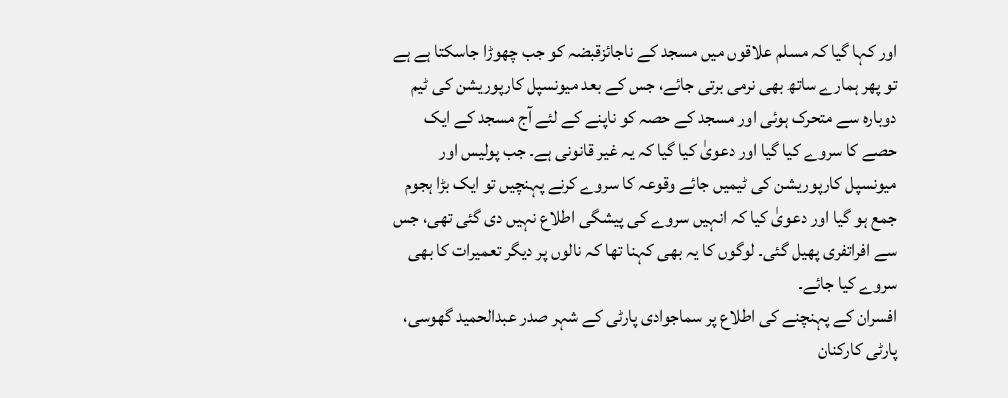اور کہا گیا کہ مسلم علاقوں میں مسجد کے ناجائزقبضہ کو جب چھوڑا جاسکتا ہے ہے تو پھر ہمارے ساتھ بھی نرمی برتی جائے، جس کے بعد میونسپل کارپوریشن کی ٹیم دوبارہ سے متحرک ہوئی اور مسجد کے حصہ کو ناپنے کے لئے آج مسجد کے ایک حصے کا سروے کیا گیا اور دعویٰ کیا گیا کہ یہ غیر قانونی ہے۔ جب پولیس اور میونسپل کارپوریشن کی ٹیمیں جائے وقوعہ کا سروے کرنے پہنچیں تو ایک بڑا ہجوم جمع ہو گیا اور دعویٰ کیا کہ انہیں سروے کی پیشگی اطلاع نہیں دی گئی تھی، جس سے افراتفری پھیل گئی۔ لوگوں کا یہ بھی کہنا تھا کہ نالوں پر دیگر تعمیرات کا بھی سروے کیا جائے۔
افسران کے پہنچنے کی اطلاع پر سماجوادی پارٹی کے شہر صدر عبدالحمید گھوسی، پارٹی کارکنان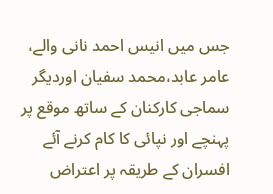جس میں انیس احمد نانی والے، عامر عابد،محمد سفیان اوردیگر سماجی کارکنان کے ساتھ موقع پر پہنچے اور نپائی کا کام کرنے آئے افسران کے طریقہ پر اعتراض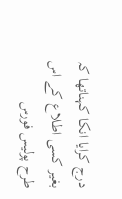درج کرایا انکا کہناتھا کہ بغیر کسی اطلاع کے اس طرح پولیس فورس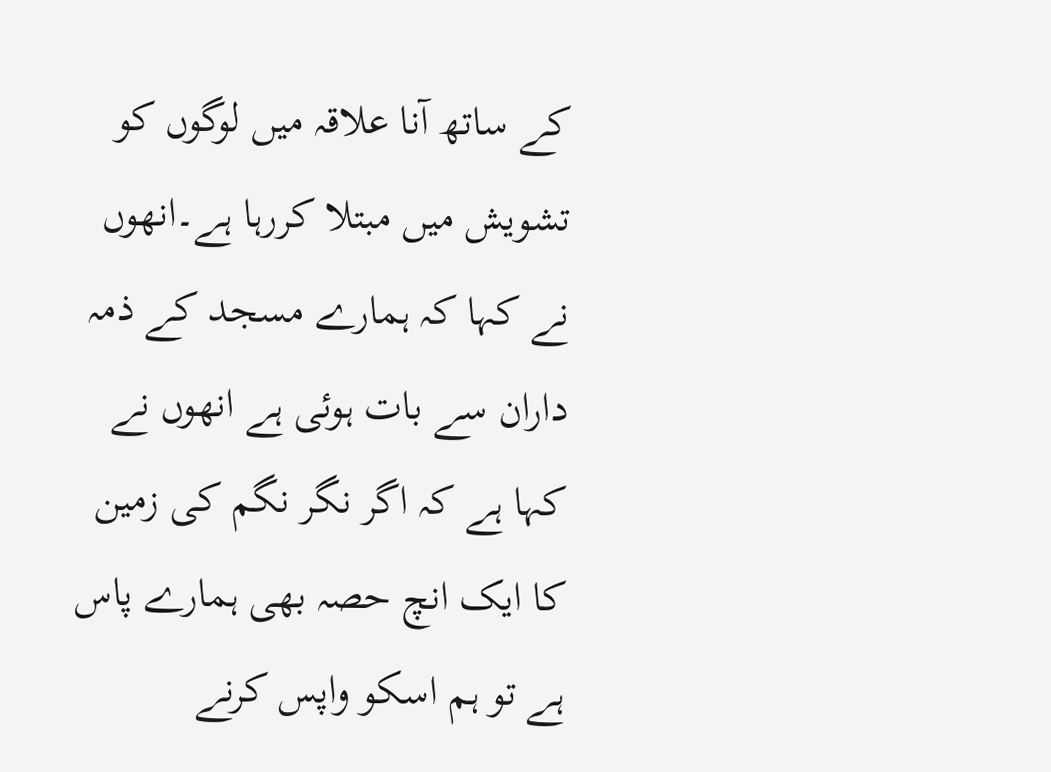کے ساتھ آنا علاقہ میں لوگوں کو تشویش میں مبتلا کررہا ہے۔انھوں نے کہا کہ ہمارے مسجد کے ذمہ داران سے بات ہوئی ہے انھوں نے کہا ہے کہ اگر نگر نگم کی زمین کا ایک انچ حصہ بھی ہمارے پاس ہے تو ہم اسکو واپس کرنے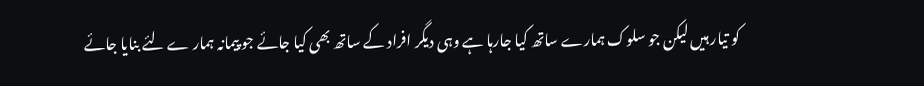کو تیار ہیں لیکن جو سلوک ہمارے ساتھ کیا جارہا ہے وہی دیگر افراد کے ساتھ بھی کیا جائے جو پیمانہ ہمار ے لئے بنایا جائے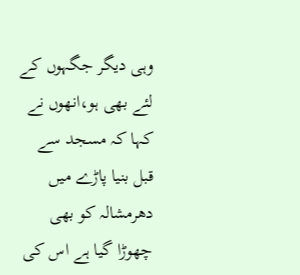وہی دیگر جگہوں کے لئے بھی ہو،انھوں نے کہا کہ مسجد سے قبل بنیا پاڑے میں دھرمشالہ کو بھی چھوڑا گیا ہے اس کی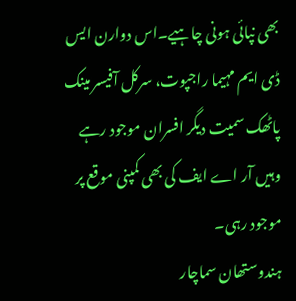بھی نپائی ہونی چاہیے۔اس دوارن ایس ڈی ایم مہیما راجپوت، سرکل آفیسر مینک پاٹھک سمیت دیگر افسران موجود رہے وہیں آر اے ایف کی بھی کمپنی موقع پر موجود رہی۔
ہندوستھان سماچار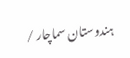ہندوستان سماچار /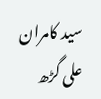سید کامران علی گڑھ